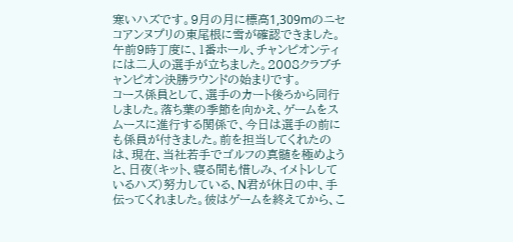寒いハズです。9月の月に標高1,309mのニセコアンヌプリの東尾根に雪が確認できました。
午前9時丁度に、1番ホール、チャンピオンティには二人の選手が立ちました。2008クラブチャンピオン決勝ラウンドの始まりです。
コース係員として、選手のカート後ろから同行しました。落ち葉の季節を向かえ、ゲームをスムースに進行する関係で、今日は選手の前にも係員が付きました。前を担当してくれたのは、現在、当社若手でゴルフの真髄を極めようと、日夜(キット、寝る間も惜しみ、イメトレしているハズ)努力している、N君が休日の中、手伝ってくれました。彼はゲームを終えてから、こ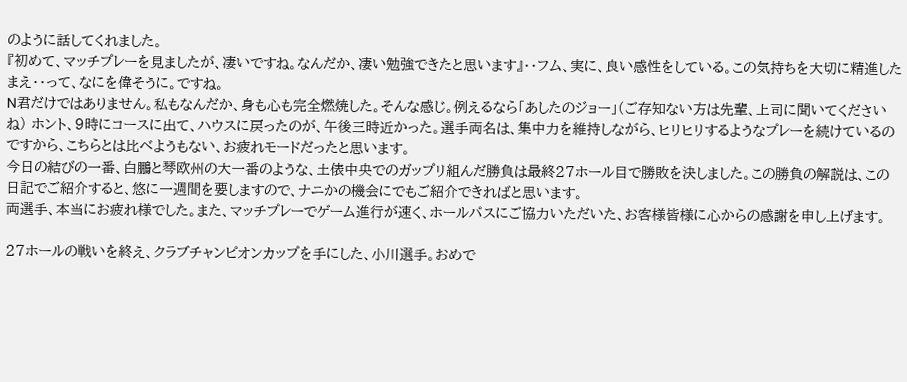のように話してくれました。
『初めて、マッチプレーを見ましたが、凄いですね。なんだか、凄い勉強できたと思います』・・フム、実に、良い感性をしている。この気持ちを大切に精進したまえ・・って、なにを偉そうに。ですね。
N君だけではありません。私もなんだか、身も心も完全燃焼した。そんな感じ。例えるなら「あしたのジョー」(ご存知ない方は先輩、上司に聞いてくださいね) ホント、9時にコースに出て、ハウスに戻ったのが、午後三時近かった。選手両名は、集中力を維持しながら、ヒリヒリするようなプレーを続けているのですから、こちらとは比べようもない、お疲れモードだったと思います。
今日の結びの一番、白鵬と琴欧州の大一番のような、土俵中央でのガップリ組んだ勝負は最終27ホール目で勝敗を決しました。この勝負の解説は、この日記でご紹介すると、悠に一週間を要しますので、ナニかの機会にでもご紹介できればと思います。
両選手、本当にお疲れ様でした。また、マッチプレーでゲーム進行が速く、ホールパスにご協力いただいた、お客様皆様に心からの感謝を申し上げます。

27ホールの戦いを終え、クラブチャンピオンカップを手にした、小川選手。おめで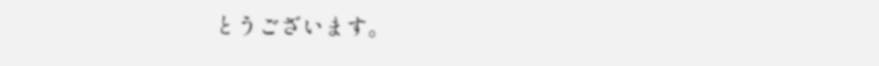とうございます。